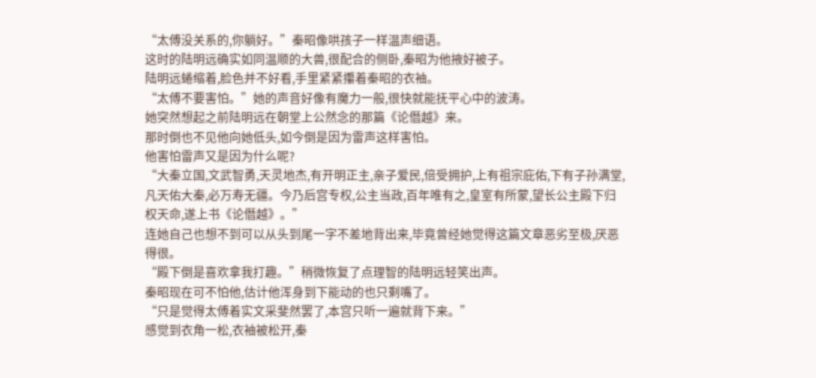“太傅没关系的,你躺好。”秦昭像哄孩子一样温声细语。
这时的陆明远确实如同温顺的大兽,很配合的侧卧,秦昭为他掖好被子。
陆明远蜷缩着,脸色并不好看,手里紧紧攥着秦昭的衣袖。
“太傅不要害怕。”她的声音好像有魔力一般,很快就能抚平心中的波涛。
她突然想起之前陆明远在朝堂上公然念的那篇《论僭越》来。
那时倒也不见他向她低头,如今倒是因为雷声这样害怕。
他害怕雷声又是因为什么呢?
“大秦立国,文武智勇,天灵地杰,有开明正主,亲子爱民,倍受拥护,上有祖宗庇佑,下有子孙满堂,凡天佑大秦,必万寿无疆。今乃后宫专权,公主当政,百年唯有之,皇室有所蒙,望长公主殿下归权天命,遂上书《论僭越》。”
连她自己也想不到可以从头到尾一字不差地背出来,毕竟曾经她觉得这篇文章恶劣至极,厌恶得很。
“殿下倒是喜欢拿我打趣。”稍微恢复了点理智的陆明远轻笑出声。
秦昭现在可不怕他,估计他浑身到下能动的也只剩嘴了。
“只是觉得太傅着实文采斐然罢了,本宫只听一遍就背下来。”
感觉到衣角一松,衣袖被松开,秦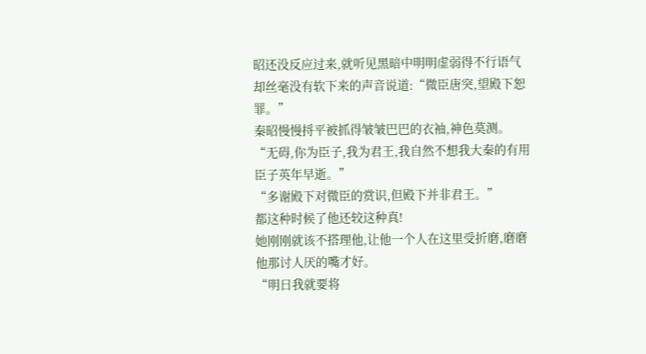昭还没反应过来,就听见黑暗中明明虚弱得不行语气却丝毫没有软下来的声音说道:“微臣唐突,望殿下恕罪。”
秦昭慢慢捋平被抓得皱皱巴巴的衣袖,神色莫测。
“无碍,你为臣子,我为君王,我自然不想我大秦的有用臣子英年早逝。”
“多谢殿下对微臣的赏识,但殿下并非君王。”
都这种时候了他还较这种真!
她刚刚就该不搭理他,让他一个人在这里受折磨,磨磨他那讨人厌的嘴才好。
“明日我就要将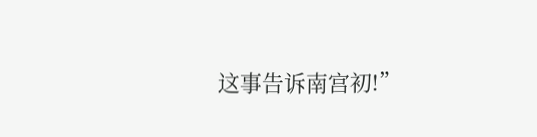这事告诉南宫初!”